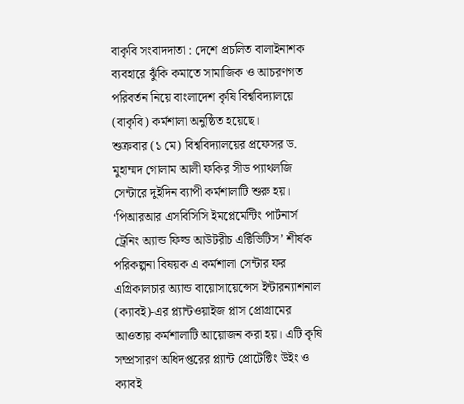বাকৃবি সংবাদদাতা : দেশে প্রচলিত বালাইনাশক ব্যবহারে ঝুঁকি কমাতে সামাজিক ও আচরণগত পরিবর্তন নিয়ে বাংলাদেশ কৃষি বিশ্ববিদ্যালয়ে (বাকৃবি) কর্মশালা অনুষ্ঠিত হয়েছে।
শুক্রবার (১ মে) বিশ্ববিদ্যালয়ের প্রফেসর ড. মুহাম্মদ গোলাম আলী ফকির সীড প্যাথলজি সেন্টারে দুইদিন ব্যাপী কর্মশালাটি শুরু হয়।
‘পিআরআর এসবিসিসি ইমপ্লেমেন্টিং পার্টনার্স ট্রেনিং অ্যান্ড ফিল্ড আউটরীচ এক্টিভিটিস’ শীর্ষক পরিকল্পনা বিষয়ক এ কর্মশালা সেন্টার ফর এগ্রিকালচার অ্যান্ড বায়োসায়েন্সেস ইন্টারন্যাশনাল (ক্যাবই)-এর প্ল্যান্টওয়াইজ প্লাস প্রোগ্রামের আওতায় কর্মশালাটি আয়োজন করা হয়। এটি কৃষি সম্প্রসারণ অধিদপ্তরের প্ল্যান্ট প্রোটেক্টিং উইং ও ক্যাবই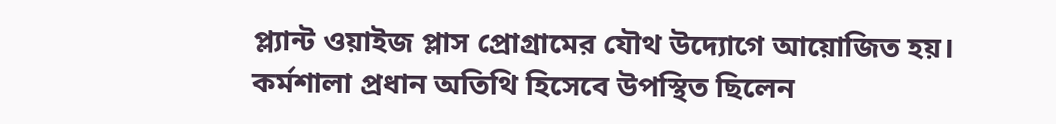প্ল্যান্ট ওয়াইজ প্লাস প্রোগ্রামের যৌথ উদ্যোগে আয়োজিত হয়।
কর্মশালা প্রধান অতিথি হিসেবে উপস্থিত ছিলেন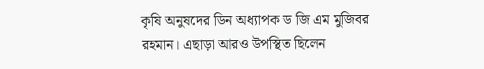কৃষি অনুষদের ডিন অধ্যাপক ড জি এম মুজিবর রহমান। এছাড়া আরও উপস্থিত ছিলেন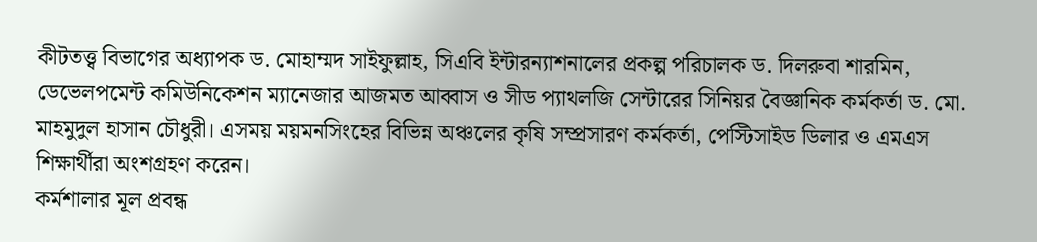কীটতত্ত্ব বিভাগের অধ্যাপক ড. মোহাম্মদ সাইফুল্লাহ, সিএবি ইন্টারন্যাশনালের প্রকল্প পরিচালক ড. দিলরুবা শারমিন, ডেভেলপমেন্ট কমিউনিকেশন ম্যানেজার আজমত আব্বাস ও সীড প্যাথলজি সেন্টারের সিনিয়র বৈজ্ঞানিক কর্মকর্তা ড. মো. মাহমুদুল হাসান চৌধুরী। এসময় ময়মনসিংহের বিভিন্ন অঞ্চলের কৃষি সম্প্রসারণ কর্মকর্তা, পেস্টিসাইড ডিলার ও এমএস শিক্ষার্থীরা অংশগ্রহণ করেন।
কর্মশালার মূল প্রবন্ধ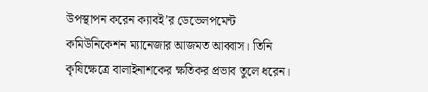উপস্থাপন করেন ক্যাবই’র ডেভেলপমেন্ট কমিউনিকেশন ম্যানেজার আজমত আব্বাস। তিনি কৃষিক্ষেত্রে বালাইনাশকের ক্ষতিকর প্রভাব তুলে ধরেন।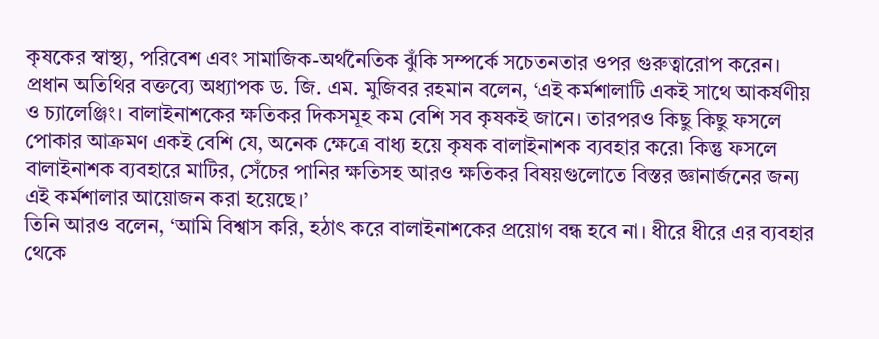কৃষকের স্বাস্থ্য, পরিবেশ এবং সামাজিক-অর্থনৈতিক ঝুঁকি সম্পর্কে সচেতনতার ওপর গুরুত্বারোপ করেন।
প্রধান অতিথির বক্তব্যে অধ্যাপক ড. জি. এম. মুজিবর রহমান বলেন, ‘এই কর্মশালাটি একই সাথে আকর্ষণীয় ও চ্যালেঞ্জিং। বালাইনাশকের ক্ষতিকর দিকসমূহ কম বেশি সব কৃষকই জানে। তারপরও কিছু কিছু ফসলে পোকার আক্রমণ একই বেশি যে, অনেক ক্ষেত্রে বাধ্য হয়ে কৃষক বালাইনাশক ব্যবহার করে৷ কিন্তু ফসলে বালাইনাশক ব্যবহারে মাটির, সেঁচের পানির ক্ষতিসহ আরও ক্ষতিকর বিষয়গুলোতে বিস্তর জ্ঞানার্জনের জন্য এই কর্মশালার আয়োজন করা হয়েছে।’
তিনি আরও বলেন, ‘আমি বিশ্বাস করি, হঠাৎ করে বালাইনাশকের প্রয়োগ বন্ধ হবে না। ধীরে ধীরে এর ব্যবহার থেকে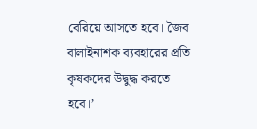বেরিয়ে আসতে হবে। জৈব বালাইনাশক ব্যবহারের প্রতি কৃষকদের উদ্বুদ্ধ করতে হবে।’